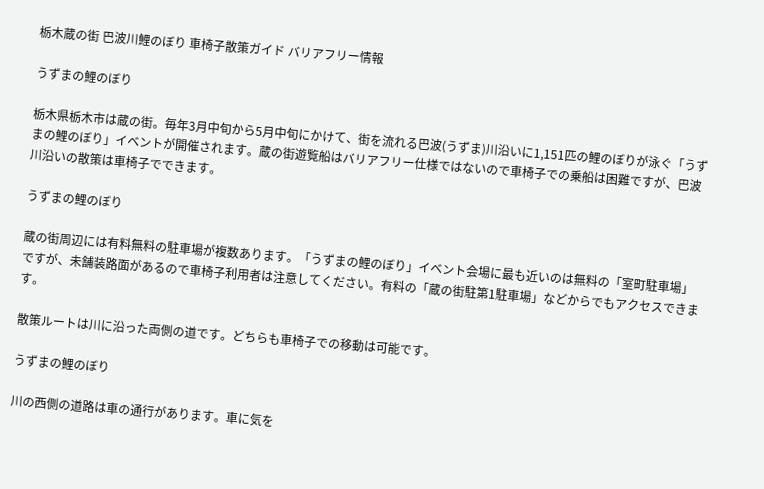栃木蔵の街 巴波川鯉のぼり 車椅子散策ガイド バリアフリー情報

うずまの鯉のぼり

栃木県栃木市は蔵の街。毎年3月中旬から5月中旬にかけて、街を流れる巴波(うずま)川沿いに1,151匹の鯉のぼりが泳ぐ「うずまの鯉のぼり」イベントが開催されます。蔵の街遊覧船はバリアフリー仕様ではないので車椅子での乗船は困難ですが、巴波川沿いの散策は車椅子でできます。

うずまの鯉のぼり

蔵の街周辺には有料無料の駐車場が複数あります。「うずまの鯉のぼり」イベント会場に最も近いのは無料の「室町駐車場」ですが、未舗装路面があるので車椅子利用者は注意してください。有料の「蔵の街駐第1駐車場」などからでもアクセスできます。

散策ルートは川に沿った両側の道です。どちらも車椅子での移動は可能です。

うずまの鯉のぼり

川の西側の道路は車の通行があります。車に気を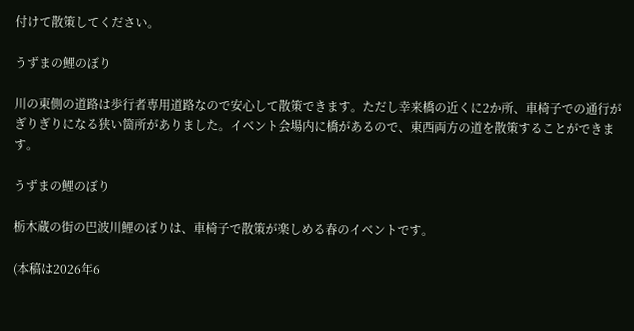付けて散策してください。

うずまの鯉のぼり

川の東側の道路は歩行者専用道路なので安心して散策できます。ただし幸来橋の近くに2か所、車椅子での通行がぎりぎりになる狭い箇所がありました。イベント会場内に橋があるので、東西両方の道を散策することができます。

うずまの鯉のぼり

栃木蔵の街の巴波川鯉のぼりは、車椅子で散策が楽しめる春のイベントです。

(本稿は2026年6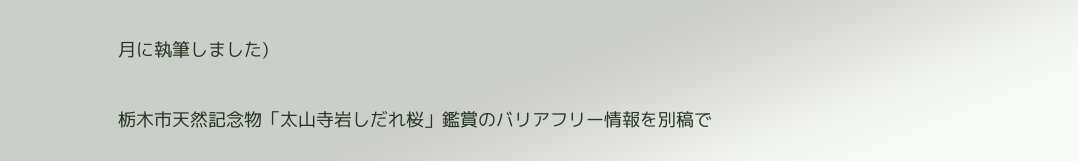月に執筆しました)

栃木市天然記念物「太山寺岩しだれ桜」鑑賞のバリアフリー情報を別稿で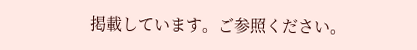掲載しています。ご参照ください。